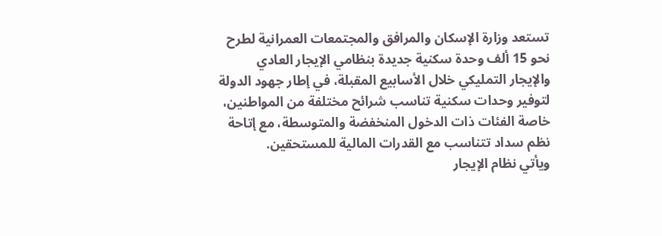تستعد وزارة الإسكان والمرافق والمجتمعات العمرانية لطرح نحو 15 ألف وحدة سكنية جديدة بنظامي الإيجار العادي والإيجار التمليكي خلال الأسابيع المقبلة، في إطار جهود الدولة لتوفير وحدات سكنية تناسب شرائح مختلفة من المواطنين، خاصة الفئات ذات الدخول المنخفضة والمتوسطة، مع إتاحة نظم سداد تتناسب مع القدرات المالية للمستحقين.
ويأتي نظام الإيجار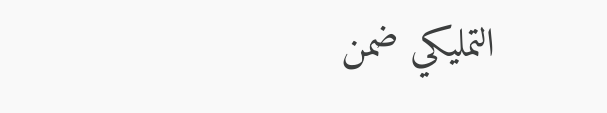التمليكي ضمن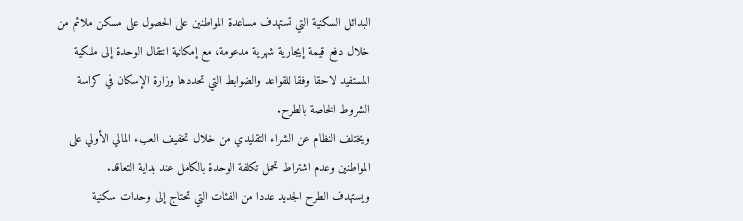البدائل السكنية التي تستهدف مساعدة المواطنين على الحصول على مسكن ملائم من خلال دفع قيمة إيجارية شهرية مدعومة، مع إمكانية انتقال الوحدة إلى ملكية المستفيد لاحقا وفقا للقواعد والضوابط التي تحددها وزارة الإسكان في كراسة الشروط الخاصة بالطرح.
ويختلف النظام عن الشراء التقليدي من خلال تخفيف العبء المالي الأولي على المواطنين وعدم اشتراط تحمل تكلفة الوحدة بالكامل عند بداية التعاقد.
ويستهدف الطرح الجديد عددا من الفئات التي تحتاج إلى وحدات سكنية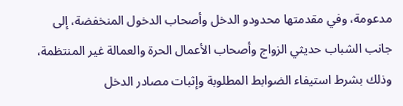مدعومة، وفي مقدمتها محدودو الدخل وأصحاب الدخول المنخفضة، إلى جانب الشباب حديثي الزواج وأصحاب الأعمال الحرة والعمالة غير المنتظمة، وذلك بشرط استيفاء الضوابط المطلوبة وإثبات مصادر الدخل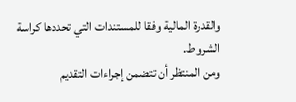والقدرة المالية وفقا للمستندات التي تحددها كراسة الشروط.
ومن المنتظر أن تتضمن إجراءات التقديم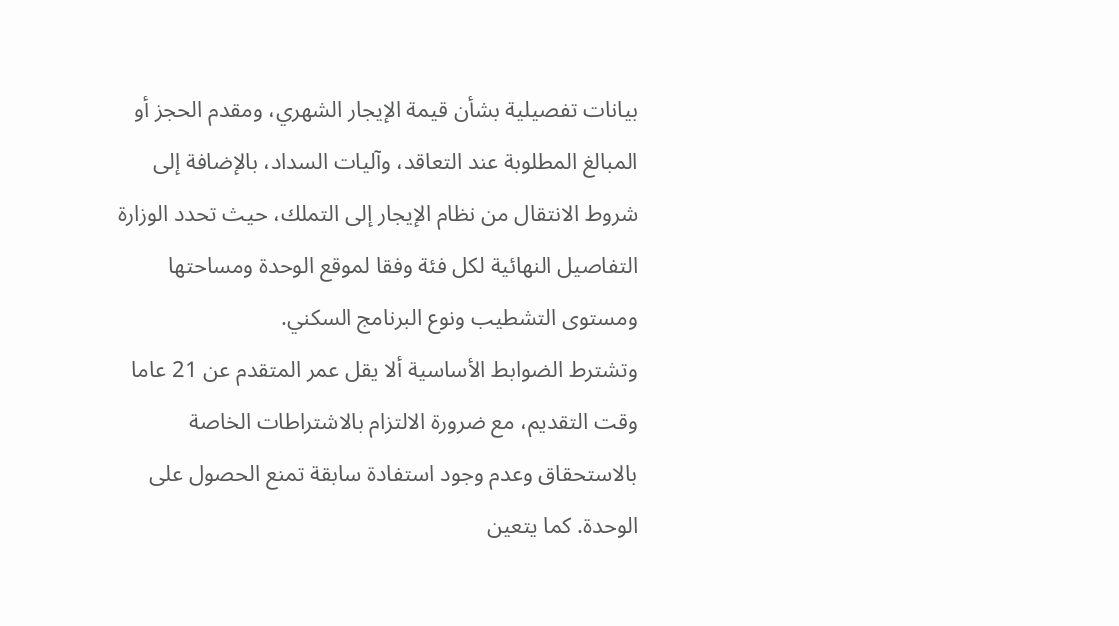بيانات تفصيلية بشأن قيمة الإيجار الشهري، ومقدم الحجز أو المبالغ المطلوبة عند التعاقد، وآليات السداد، بالإضافة إلى شروط الانتقال من نظام الإيجار إلى التملك، حيث تحدد الوزارة التفاصيل النهائية لكل فئة وفقا لموقع الوحدة ومساحتها ومستوى التشطيب ونوع البرنامج السكني.
وتشترط الضوابط الأساسية ألا يقل عمر المتقدم عن 21 عاما وقت التقديم، مع ضرورة الالتزام بالاشتراطات الخاصة بالاستحقاق وعدم وجود استفادة سابقة تمنع الحصول على الوحدة. كما يتعين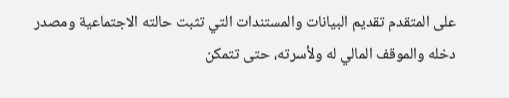على المتقدم تقديم البيانات والمستندات التي تثبت حالته الاجتماعية ومصدر دخله والموقف المالي له ولأسرته، حتى تتمكن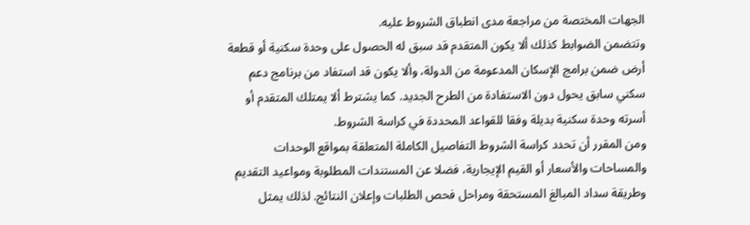الجهات المختصة من مراجعة مدى انطباق الشروط عليه.
وتتضمن الضوابط كذلك ألا يكون المتقدم قد سبق له الحصول على وحدة سكنية أو قطعة أرض ضمن برامج الإسكان المدعومة من الدولة، وألا يكون قد استفاد من برنامج دعم سكني سابق يحول دون الاستفادة من الطرح الجديد. كما يشترط ألا يمتلك المتقدم أو أسرته وحدة سكنية بديلة وفقا للقواعد المحددة في كراسة الشروط.
ومن المقرر أن تحدد كراسة الشروط التفاصيل الكاملة المتعلقة بمواقع الوحدات والمساحات والأسعار أو القيم الإيجارية، فضلا عن المستندات المطلوبة ومواعيد التقديم وطريقة سداد المبالغ المستحقة ومراحل فحص الطلبات وإعلان النتائج. لذلك يمثل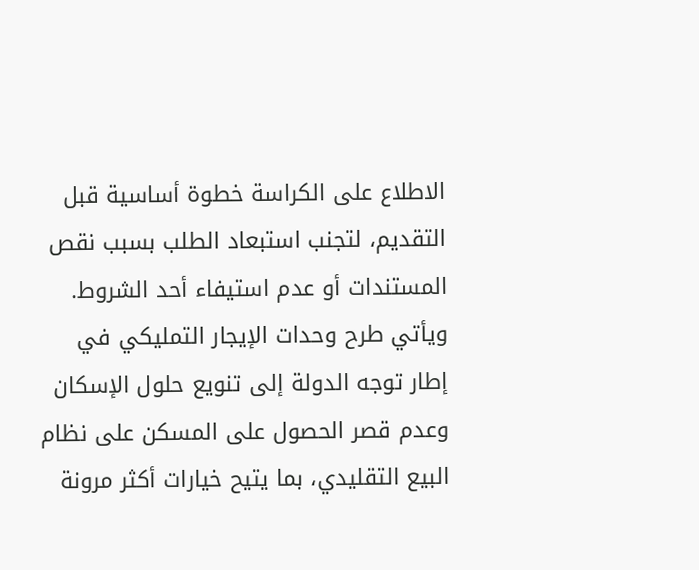الاطلاع على الكراسة خطوة أساسية قبل التقديم، لتجنب استبعاد الطلب بسبب نقص المستندات أو عدم استيفاء أحد الشروط.
ويأتي طرح وحدات الإيجار التمليكي في إطار توجه الدولة إلى تنويع حلول الإسكان وعدم قصر الحصول على المسكن على نظام البيع التقليدي، بما يتيح خيارات أكثر مرونة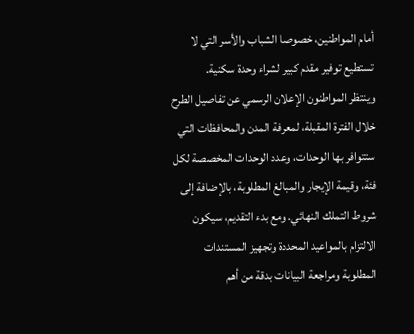أمام المواطنين، خصوصا الشباب والأسر التي لا تستطيع توفير مقدم كبير لشراء وحدة سكنية.
وينتظر المواطنون الإعلان الرسمي عن تفاصيل الطرح خلال الفترة المقبلة، لمعرفة المدن والمحافظات التي ستتوافر بها الوحدات، وعدد الوحدات المخصصة لكل فئة، وقيمة الإيجار والمبالغ المطلوبة، بالإضافة إلى شروط التملك النهائي. ومع بدء التقديم، سيكون الالتزام بالمواعيد المحددة وتجهيز المستندات المطلوبة ومراجعة البيانات بدقة من أهم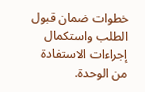خطوات ضمان قبول الطلب واستكمال إجراءات الاستفادة من الوحدة.